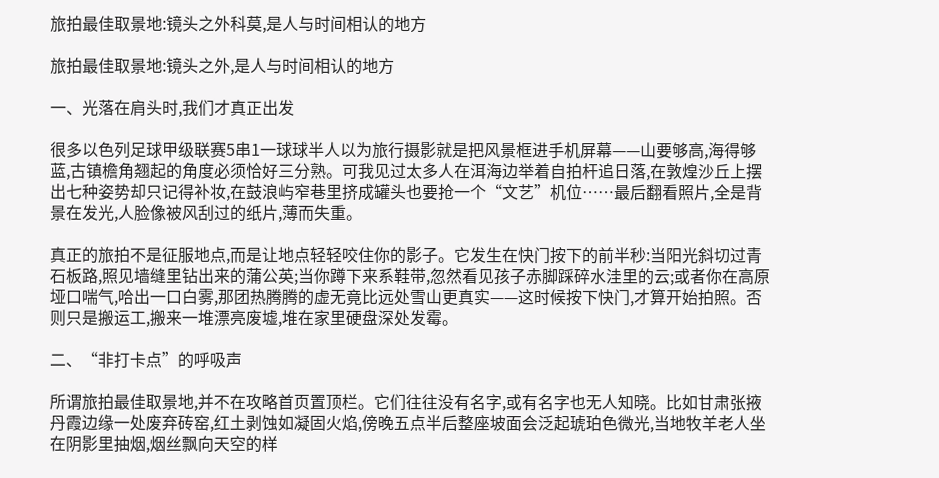旅拍最佳取景地:镜头之外科莫,是人与时间相认的地方

旅拍最佳取景地:镜头之外,是人与时间相认的地方

一、光落在肩头时,我们才真正出发

很多以色列足球甲级联赛5串1一球球半人以为旅行摄影就是把风景框进手机屏幕——山要够高,海得够蓝,古镇檐角翘起的角度必须恰好三分熟。可我见过太多人在洱海边举着自拍杆追日落,在敦煌沙丘上摆出七种姿势却只记得补妆,在鼓浪屿窄巷里挤成罐头也要抢一个“文艺”机位……最后翻看照片,全是背景在发光,人脸像被风刮过的纸片,薄而失重。

真正的旅拍不是征服地点,而是让地点轻轻咬住你的影子。它发生在快门按下的前半秒:当阳光斜切过青石板路,照见墙缝里钻出来的蒲公英;当你蹲下来系鞋带,忽然看见孩子赤脚踩碎水洼里的云;或者你在高原垭口喘气,哈出一口白雾,那团热腾腾的虚无竟比远处雪山更真实——这时候按下快门,才算开始拍照。否则只是搬运工,搬来一堆漂亮废墟,堆在家里硬盘深处发霉。

二、“非打卡点”的呼吸声

所谓旅拍最佳取景地,并不在攻略首页置顶栏。它们往往没有名字,或有名字也无人知晓。比如甘肃张掖丹霞边缘一处废弃砖窑,红土剥蚀如凝固火焰,傍晚五点半后整座坡面会泛起琥珀色微光,当地牧羊老人坐在阴影里抽烟,烟丝飘向天空的样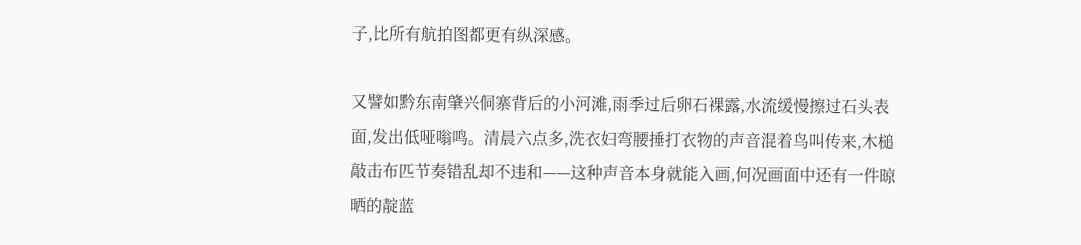子,比所有航拍图都更有纵深感。

又譬如黔东南肇兴侗寨背后的小河滩,雨季过后卵石裸露,水流缓慢擦过石头表面,发出低哑嗡鸣。清晨六点多,洗衣妇弯腰捶打衣物的声音混着鸟叫传来,木槌敲击布匹节奏错乱却不违和——这种声音本身就能入画,何况画面中还有一件晾晒的靛蓝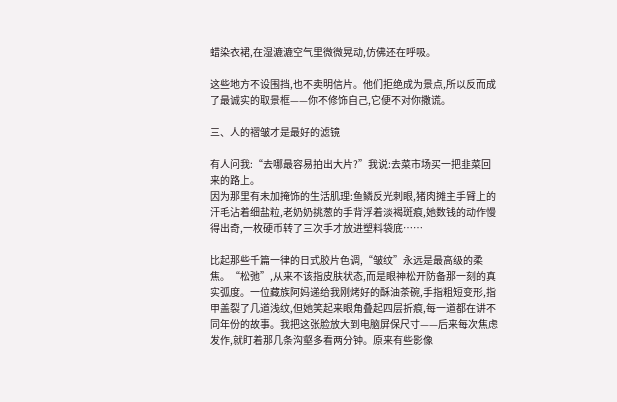蜡染衣裙,在湿漉漉空气里微微晃动,仿佛还在呼吸。

这些地方不设围挡,也不卖明信片。他们拒绝成为景点,所以反而成了最诚实的取景框——你不修饰自己,它便不对你撒谎。

三、人的褶皱才是最好的滤镜

有人问我:“去哪最容易拍出大片?”我说:去菜市场买一把韭菜回来的路上。
因为那里有未加掩饰的生活肌理:鱼鳞反光刺眼,猪肉摊主手臂上的汗毛沾着细盐粒,老奶奶挑葱的手背浮着淡褐斑痕,她数钱的动作慢得出奇,一枚硬币转了三次手才放进塑料袋底……

比起那些千篇一律的日式胶片色调,“皱纹”永远是最高级的柔焦。“松弛”,从来不该指皮肤状态,而是眼神松开防备那一刻的真实弧度。一位藏族阿妈递给我刚烤好的酥油茶碗,手指粗短变形,指甲盖裂了几道浅纹,但她笑起来眼角叠起四层折痕,每一道都在讲不同年份的故事。我把这张脸放大到电脑屏保尺寸——后来每次焦虑发作,就盯着那几条沟壑多看两分钟。原来有些影像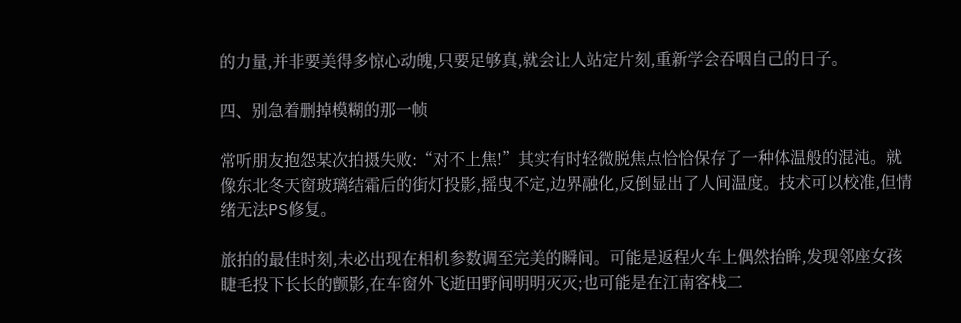的力量,并非要美得多惊心动魄,只要足够真,就会让人站定片刻,重新学会吞咽自己的日子。

四、别急着删掉模糊的那一帧

常听朋友抱怨某次拍摄失败:“对不上焦!”其实有时轻微脱焦点恰恰保存了一种体温般的混沌。就像东北冬天窗玻璃结霜后的街灯投影,摇曳不定,边界融化,反倒显出了人间温度。技术可以校准,但情绪无法PS修复。

旅拍的最佳时刻,未必出现在相机参数调至完美的瞬间。可能是返程火车上偶然抬眸,发现邻座女孩睫毛投下长长的颤影,在车窗外飞逝田野间明明灭灭;也可能是在江南客栈二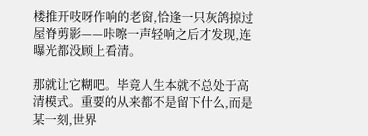楼推开吱呀作响的老窗,恰逢一只灰鸽掠过屋脊剪影——咔嚓一声轻响之后才发现,连曝光都没顾上看清。

那就让它糊吧。毕竟人生本就不总处于高清模式。重要的从来都不是留下什么,而是某一刻,世界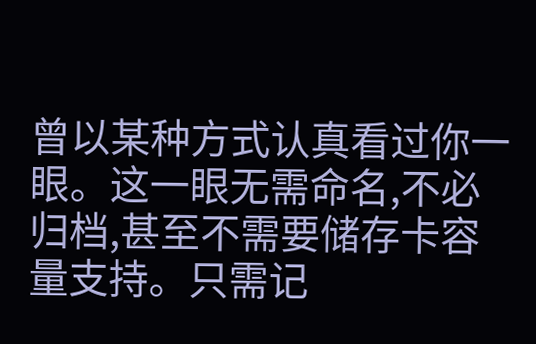曾以某种方式认真看过你一眼。这一眼无需命名,不必归档,甚至不需要储存卡容量支持。只需记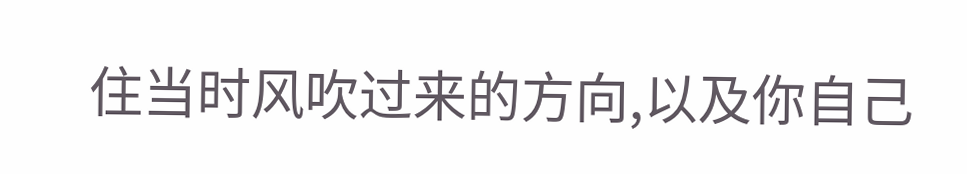住当时风吹过来的方向,以及你自己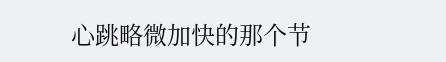心跳略微加快的那个节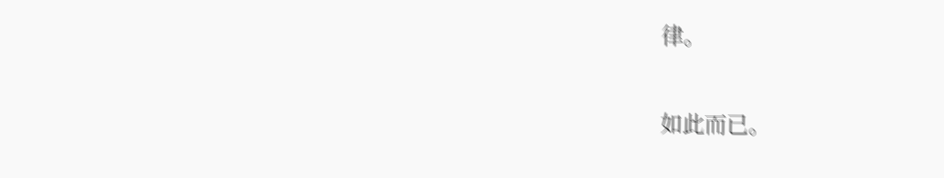律。

如此而已。